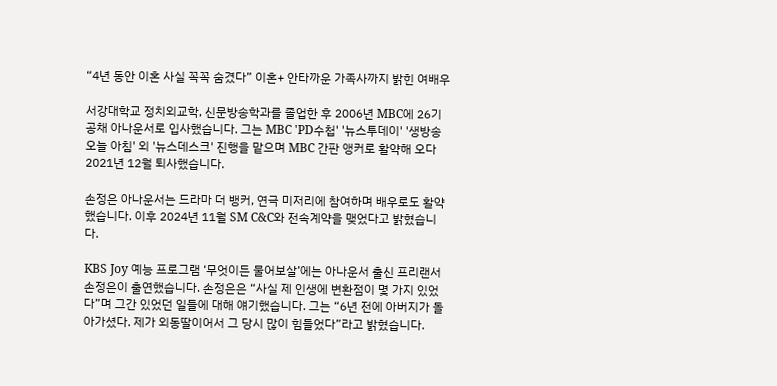“4년 동안 이혼 사실 꼭꼭 숨겼다” 이혼+ 안타까운 가족사까지 밝힌 여배우

서강대학교 정치외교학, 신문방송학과를 졸업한 후 2006년 MBC에 26기 공채 아나운서로 입사했습니다. 그는 MBC 'PD수첩' '뉴스투데이' '생방송 오늘 아침' 외 '뉴스데스크' 진행을 맡으며 MBC 간판 앵커로 활약해 오다 2021년 12월 퇴사했습니다.

손정은 아나운서는 드라마 더 뱅커, 연극 미저리에 참여하며 배우로도 활약했습니다. 이후 2024년 11월 SM C&C와 전속계약을 맺었다고 밝혔습니다.

KBS Joy 예능 프로그램 ‘무엇이든 물어보살’에는 아나운서 출신 프리랜서 손정은이 출연했습니다. 손정은은 “사실 제 인생에 변환점이 몇 가지 있었다”며 그간 있었던 일들에 대해 얘기했습니다. 그는 “6년 전에 아버지가 돌아가셨다. 제가 외동딸이어서 그 당시 많이 힘들었다”라고 밝혔습니다.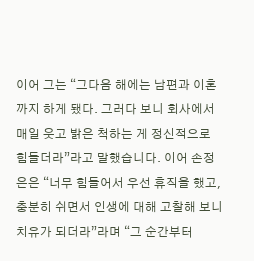이어 그는 “그다음 해에는 남편과 이혼까지 하게 됐다. 그러다 보니 회사에서 매일 웃고 밝은 척하는 게 정신적으로 힘들더라”라고 말했습니다. 이어 손정은은 “너무 힘들어서 우선 휴직을 했고, 충분히 쉬면서 인생에 대해 고찰해 보니 치유가 되더라”라며 “그 순간부터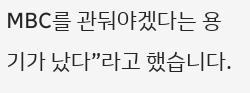MBC를 관둬야겠다는 용기가 났다”라고 했습니다.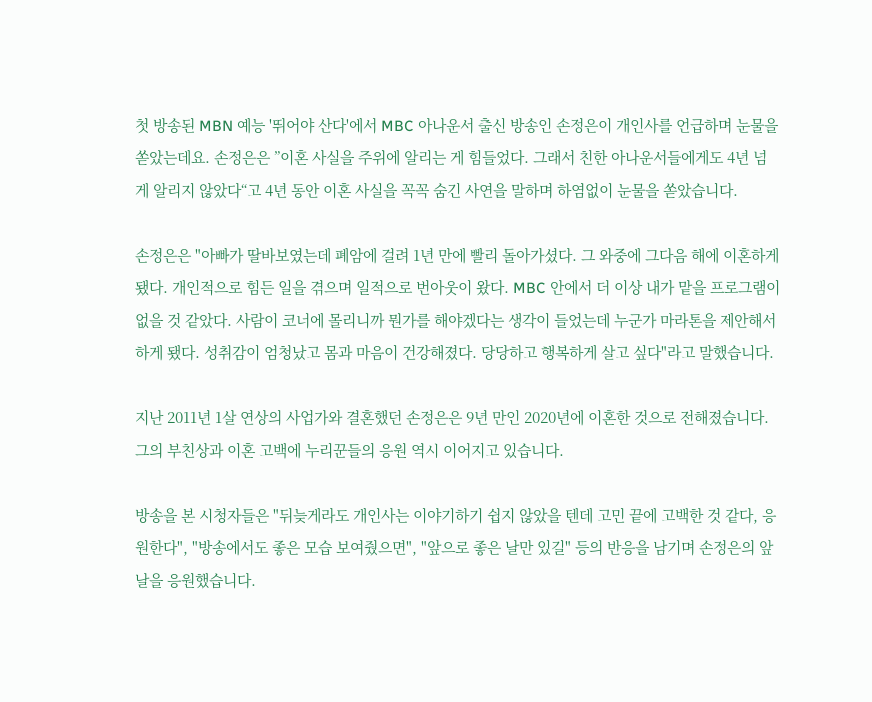첫 방송된 MBN 예능 '뛰어야 산다'에서 MBC 아나운서 출신 방송인 손정은이 개인사를 언급하며 눈물을 쏟았는데요. 손정은은 ”이혼 사실을 주위에 알리는 게 힘들었다. 그래서 친한 아나운서들에게도 4년 넘게 알리지 않았다“고 4년 동안 이혼 사실을 꼭꼭 숨긴 사연을 말하며 하염없이 눈물을 쏟았습니다.

손정은은 "아빠가 딸바보였는데 폐암에 걸려 1년 만에 빨리 돌아가셨다. 그 와중에 그다음 해에 이혼하게 됐다. 개인적으로 힘든 일을 겪으며 일적으로 번아웃이 왔다. MBC 안에서 더 이상 내가 맡을 프로그램이 없을 것 같았다. 사람이 코너에 몰리니까 뭔가를 해야겠다는 생각이 들었는데 누군가 마라톤을 제안해서 하게 됐다. 성취감이 엄청났고 몸과 마음이 건강해졌다. 당당하고 행복하게 살고 싶다"라고 말했습니다.

지난 2011년 1살 연상의 사업가와 결혼했던 손정은은 9년 만인 2020년에 이혼한 것으로 전해졌습니다. 그의 부친상과 이혼 고백에 누리꾼들의 응원 역시 이어지고 있습니다.

방송을 본 시청자들은 "뒤늦게라도 개인사는 이야기하기 쉽지 않았을 텐데 고민 끝에 고백한 것 같다, 응원한다", "방송에서도 좋은 모습 보여줬으면", "앞으로 좋은 날만 있길" 등의 반응을 남기며 손정은의 앞날을 응원했습니다.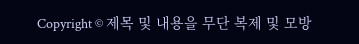Copyright © 제목 및 내용을 무단 복제 및 모방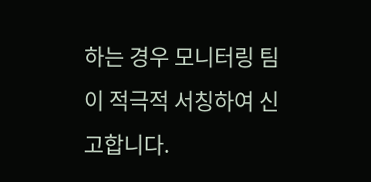하는 경우 모니터링 팀이 적극적 서칭하여 신고합니다.